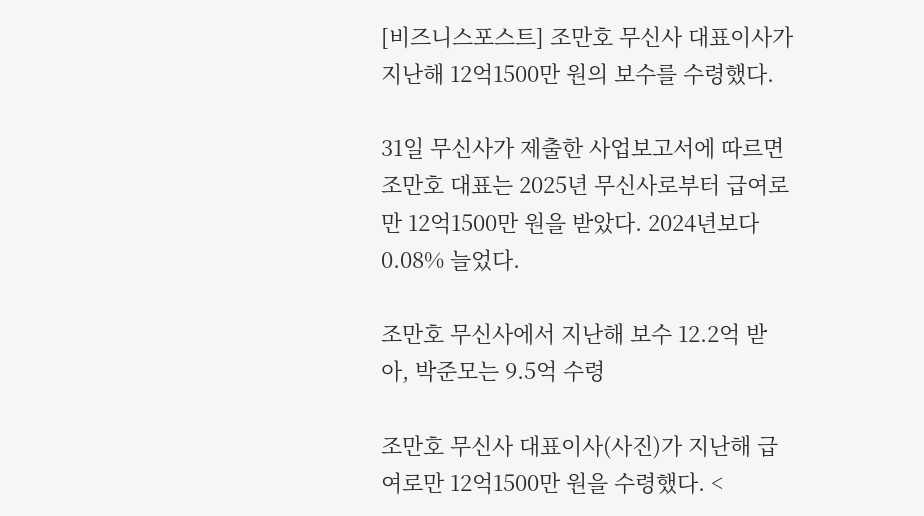[비즈니스포스트] 조만호 무신사 대표이사가 지난해 12억1500만 원의 보수를 수령했다.

31일 무신사가 제출한 사업보고서에 따르면 조만호 대표는 2025년 무신사로부터 급여로만 12억1500만 원을 받았다. 2024년보다 0.08% 늘었다.

조만호 무신사에서 지난해 보수 12.2억 받아, 박준모는 9.5억 수령

조만호 무신사 대표이사(사진)가 지난해 급여로만 12억1500만 원을 수령했다. <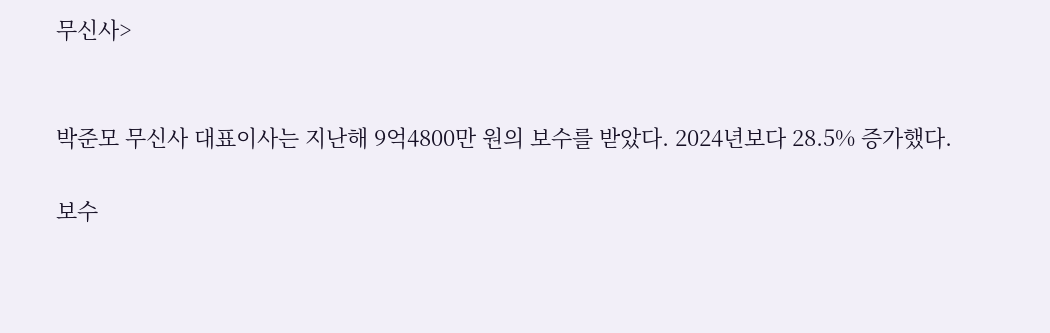무신사>


박준모 무신사 대표이사는 지난해 9억4800만 원의 보수를 받았다. 2024년보다 28.5% 증가했다.

보수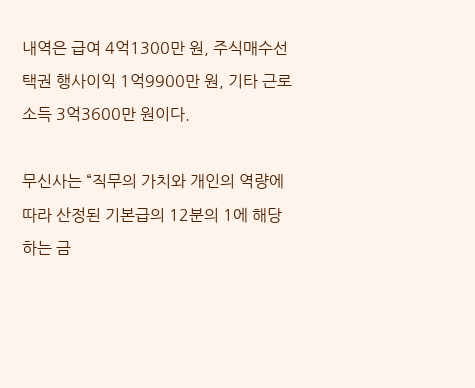내역은 급여 4억1300만 원, 주식매수선택권 행사이익 1억9900만 원, 기타 근로소득 3억3600만 원이다.

무신사는 “직무의 가치와 개인의 역량에 따라 산정된 기본급의 12분의 1에 해당하는 금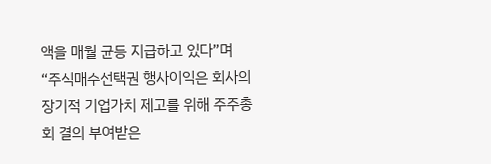액을 매월 균등 지급하고 있다”며 “주식매수선택권 행사이익은 회사의 장기적 기업가치 제고를 위해 주주총회 결의 부여받은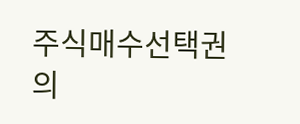주식매수선택권의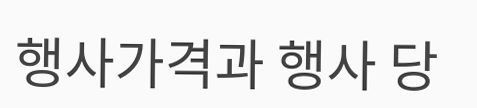행사가격과 행사 당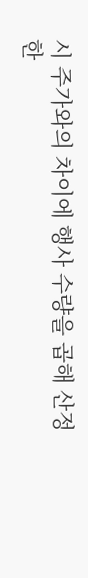시 주가와의 차이에 행사 수량을 곱해 산정한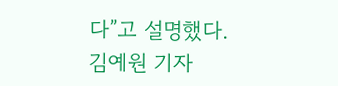다”고 설명했다. 김예원 기자